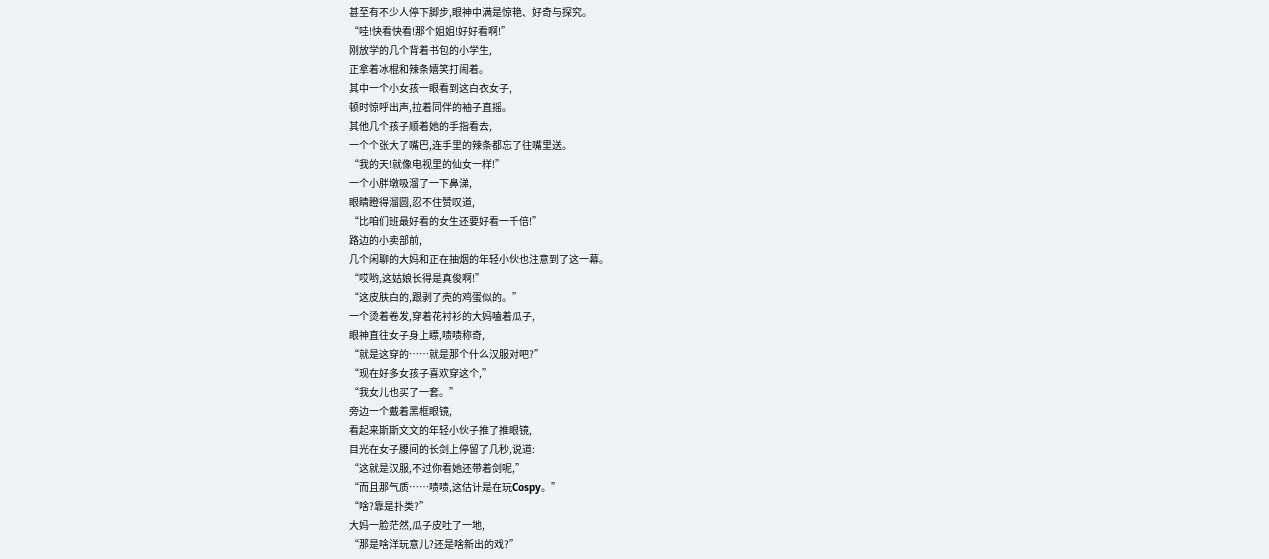甚至有不少人停下脚步,眼神中满是惊艳、好奇与探究。
“哇!快看快看!那个姐姐!好好看啊!”
刚放学的几个背着书包的小学生,
正拿着冰棍和辣条嬉笑打闹着。
其中一个小女孩一眼看到这白衣女子,
顿时惊呼出声,拉着同伴的袖子直摇。
其他几个孩子顺着她的手指看去,
一个个张大了嘴巴,连手里的辣条都忘了往嘴里送。
“我的天!就像电视里的仙女一样!”
一个小胖墩吸溜了一下鼻涕,
眼睛瞪得溜圆,忍不住赞叹道,
“比咱们班最好看的女生还要好看一千倍!”
路边的小卖部前,
几个闲聊的大妈和正在抽烟的年轻小伙也注意到了这一幕。
“哎哟,这姑娘长得是真俊啊!”
“这皮肤白的,跟剥了壳的鸡蛋似的。”
一个烫着卷发,穿着花衬衫的大妈嗑着瓜子,
眼神直往女子身上瞟,啧啧称奇,
“就是这穿的……就是那个什么汉服对吧?”
“现在好多女孩子喜欢穿这个,”
“我女儿也买了一套。”
旁边一个戴着黑框眼镜,
看起来斯斯文文的年轻小伙子推了推眼镜,
目光在女子腰间的长剑上停留了几秒,说道:
“这就是汉服,不过你看她还带着剑呢,”
“而且那气质……啧啧,这估计是在玩Cospy。”
“啥?靠是扑类?”
大妈一脸茫然,瓜子皮吐了一地,
“那是啥洋玩意儿?还是啥新出的戏?”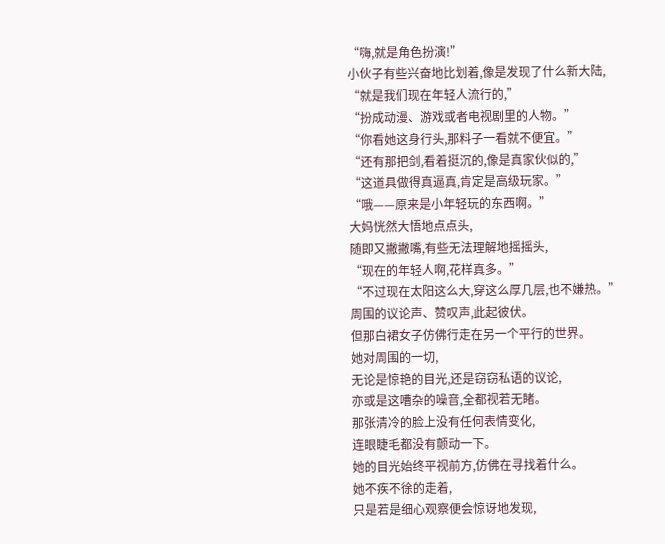“嗨,就是角色扮演!”
小伙子有些兴奋地比划着,像是发现了什么新大陆,
“就是我们现在年轻人流行的,”
“扮成动漫、游戏或者电视剧里的人物。”
“你看她这身行头,那料子一看就不便宜。”
“还有那把剑,看着挺沉的,像是真家伙似的,”
“这道具做得真逼真,肯定是高级玩家。”
“哦——原来是小年轻玩的东西啊。”
大妈恍然大悟地点点头,
随即又撇撇嘴,有些无法理解地摇摇头,
“现在的年轻人啊,花样真多。”
“不过现在太阳这么大,穿这么厚几层,也不嫌热。”
周围的议论声、赞叹声,此起彼伏。
但那白裙女子仿佛行走在另一个平行的世界。
她对周围的一切,
无论是惊艳的目光,还是窃窃私语的议论,
亦或是这嘈杂的噪音,全都视若无睹。
那张清冷的脸上没有任何表情变化,
连眼睫毛都没有颤动一下。
她的目光始终平视前方,仿佛在寻找着什么。
她不疾不徐的走着,
只是若是细心观察便会惊讶地发现,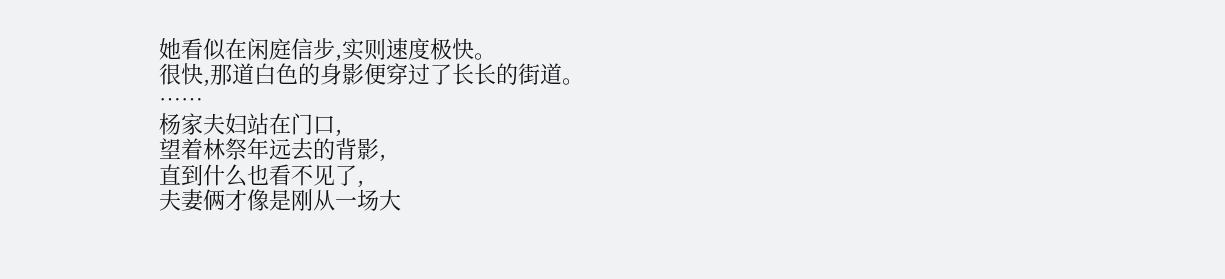她看似在闲庭信步,实则速度极快。
很快,那道白色的身影便穿过了长长的街道。
……
杨家夫妇站在门口,
望着林祭年远去的背影,
直到什么也看不见了,
夫妻俩才像是刚从一场大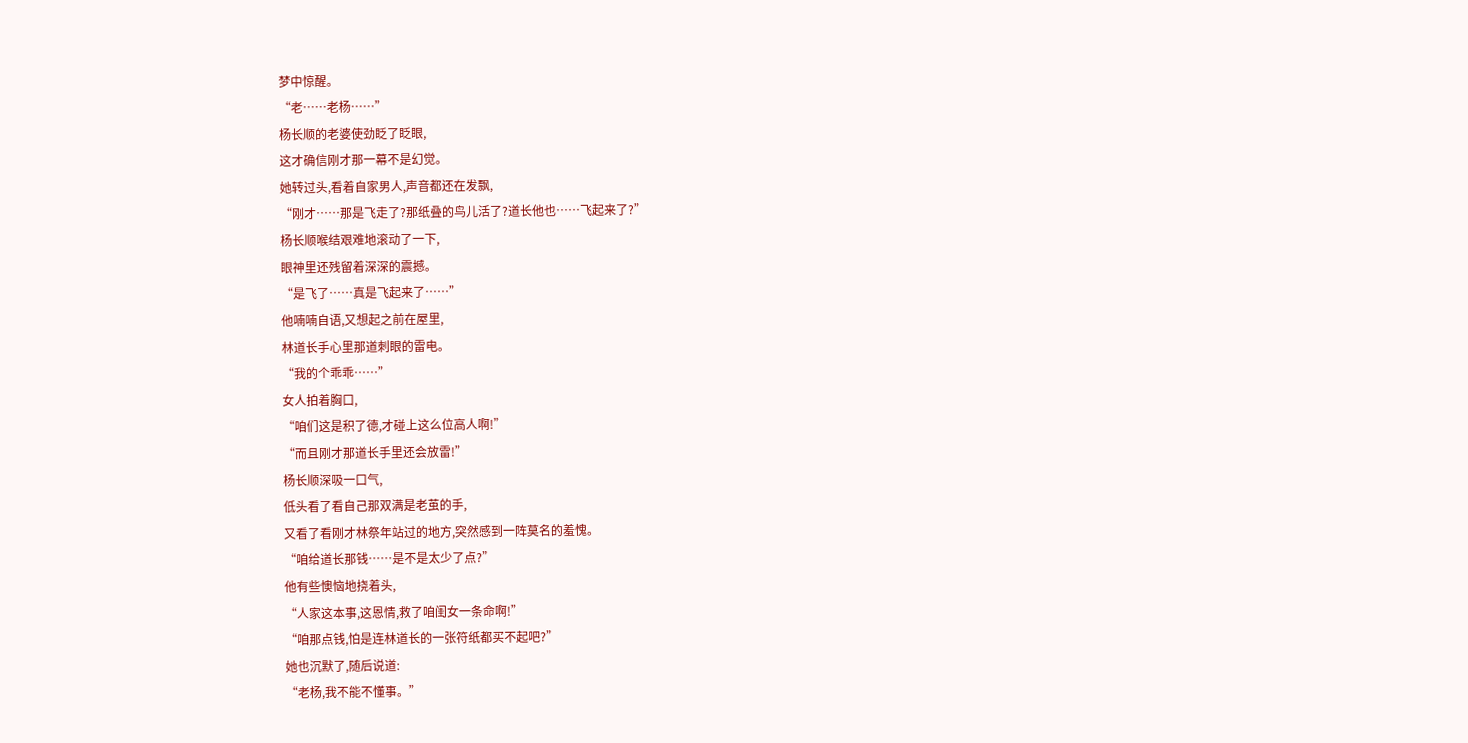梦中惊醒。
“老……老杨……”
杨长顺的老婆使劲眨了眨眼,
这才确信刚才那一幕不是幻觉。
她转过头,看着自家男人,声音都还在发飘,
“刚才……那是飞走了?那纸叠的鸟儿活了?道长他也……飞起来了?”
杨长顺喉结艰难地滚动了一下,
眼神里还残留着深深的震撼。
“是飞了……真是飞起来了……”
他喃喃自语,又想起之前在屋里,
林道长手心里那道刺眼的雷电。
“我的个乖乖……”
女人拍着胸口,
“咱们这是积了德,才碰上这么位高人啊!”
“而且刚才那道长手里还会放雷!”
杨长顺深吸一口气,
低头看了看自己那双满是老茧的手,
又看了看刚才林祭年站过的地方,突然感到一阵莫名的羞愧。
“咱给道长那钱……是不是太少了点?”
他有些懊恼地挠着头,
“人家这本事,这恩情,救了咱闺女一条命啊!”
“咱那点钱,怕是连林道长的一张符纸都买不起吧?”
她也沉默了,随后说道:
“老杨,我不能不懂事。”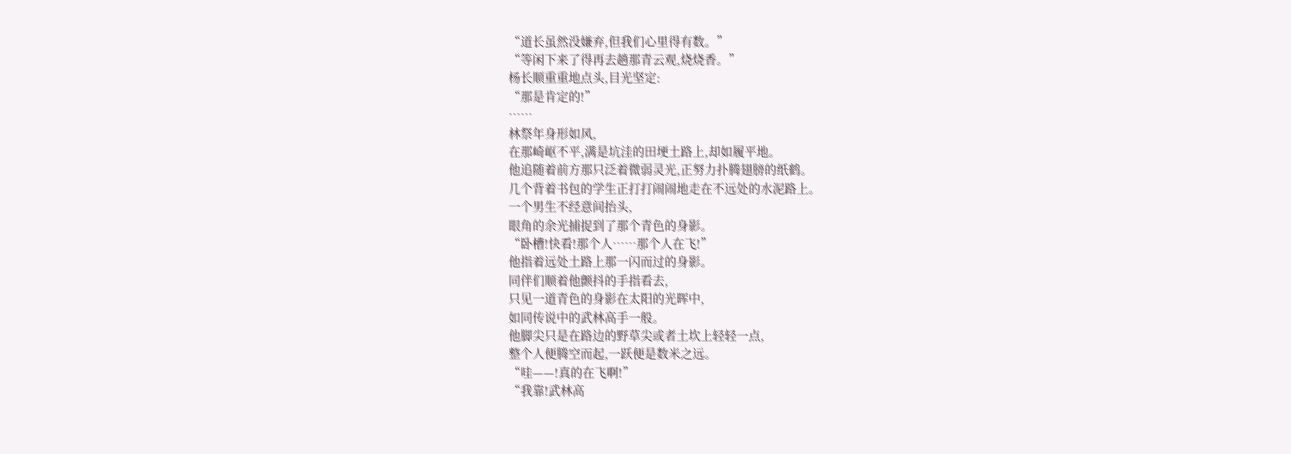“道长虽然没嫌弃,但我们心里得有数。”
“等闲下来了得再去趟那青云观,烧烧香。”
杨长顺重重地点头,目光坚定:
“那是肯定的!”
……
林祭年身形如风,
在那崎岖不平,满是坑洼的田埂土路上,却如履平地。
他追随着前方那只泛着微弱灵光,正努力扑腾翅膀的纸鹤。
几个背着书包的学生正打打闹闹地走在不远处的水泥路上。
一个男生不经意间抬头,
眼角的余光捕捉到了那个青色的身影。
“卧槽!快看!那个人……那个人在飞!”
他指着远处土路上那一闪而过的身影。
同伴们顺着他颤抖的手指看去,
只见一道青色的身影在太阳的光晖中,
如同传说中的武林高手一般。
他脚尖只是在路边的野草尖或者土坎上轻轻一点,
整个人便腾空而起,一跃便是数米之远。
“哇——!真的在飞啊!”
“我靠!武林高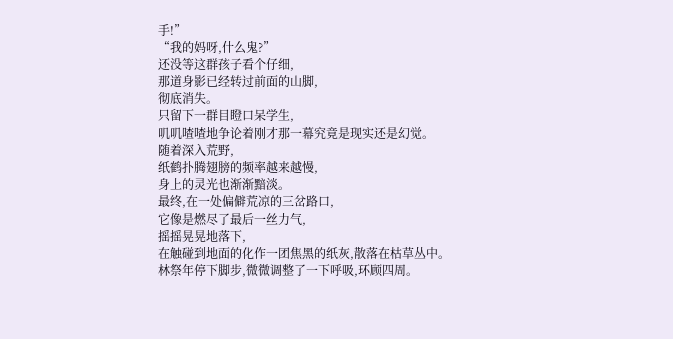手!”
“我的妈呀,什么鬼?”
还没等这群孩子看个仔细,
那道身影已经转过前面的山脚,
彻底消失。
只留下一群目瞪口呆学生,
叽叽喳喳地争论着刚才那一幕究竟是现实还是幻觉。
随着深入荒野,
纸鹤扑腾翅膀的频率越来越慢,
身上的灵光也渐渐黯淡。
最终,在一处偏僻荒凉的三岔路口,
它像是燃尽了最后一丝力气,
摇摇晃晃地落下,
在触碰到地面的化作一团焦黑的纸灰,散落在枯草丛中。
林祭年停下脚步,微微调整了一下呼吸,环顾四周。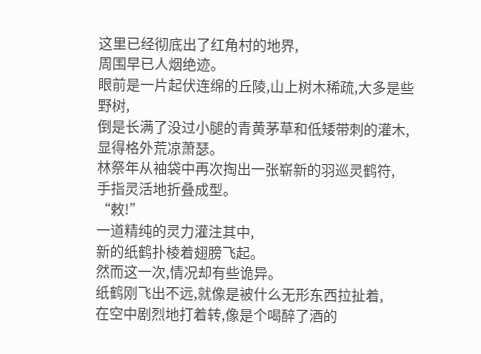这里已经彻底出了红角村的地界,
周围早已人烟绝迹。
眼前是一片起伏连绵的丘陵,山上树木稀疏,大多是些野树,
倒是长满了没过小腿的青黄茅草和低矮带刺的灌木,
显得格外荒凉萧瑟。
林祭年从袖袋中再次掏出一张崭新的羽巡灵鹤符,
手指灵活地折叠成型。
“敕!”
一道精纯的灵力灌注其中,
新的纸鹤扑棱着翅膀飞起。
然而这一次,情况却有些诡异。
纸鹤刚飞出不远,就像是被什么无形东西拉扯着,
在空中剧烈地打着转,像是个喝醉了酒的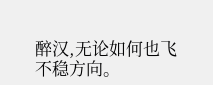醉汉,无论如何也飞不稳方向。